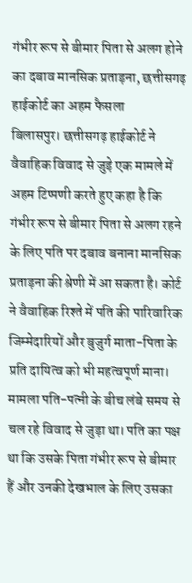गंभीर रूप से बीमार पिता से अलग होने का दबाव मानसिक प्रताड़ना, छत्तीसगढ़ हाईकोर्ट का अहम फैसला
बिलासपुर। छत्तीसगढ़ हाईकोर्ट ने वैवाहिक विवाद से जुड़े एक मामले में अहम टिप्पणी करते हुए कहा है कि गंभीर रूप से बीमार पिता से अलग रहने के लिए पति पर दबाव बनाना मानसिक प्रताड़ना की श्रेणी में आ सकता है। कोर्ट ने वैवाहिक रिश्ते में पति की पारिवारिक जिम्मेदारियों और बुजुर्ग माता-पिता के प्रति दायित्व को भी महत्वपूर्ण माना।
मामला पति-पत्नी के बीच लंबे समय से चल रहे विवाद से जुड़ा था। पति का पक्ष था कि उसके पिता गंभीर रूप से बीमार हैं और उनकी देखभाल के लिए उसका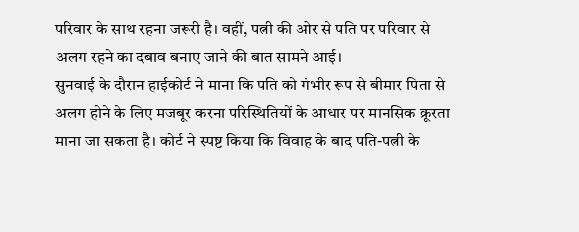परिवार के साथ रहना जरूरी है। वहीं, पत्नी की ओर से पति पर परिवार से अलग रहने का दबाव बनाए जाने की बात सामने आई।
सुनवाई के दौरान हाईकोर्ट ने माना कि पति को गंभीर रूप से बीमार पिता से अलग होने के लिए मजबूर करना परिस्थितियों के आधार पर मानसिक क्रूरता माना जा सकता है। कोर्ट ने स्पष्ट किया कि विवाह के बाद पति-पत्नी के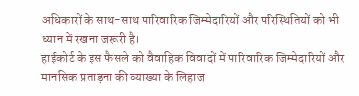अधिकारों के साथ-साथ पारिवारिक जिम्मेदारियों और परिस्थितियों को भी ध्यान में रखना जरूरी है।
हाईकोर्ट के इस फैसले को वैवाहिक विवादों में पारिवारिक जिम्मेदारियों और मानसिक प्रताड़ना की व्याख्या के लिहाज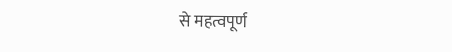से महत्वपूर्ण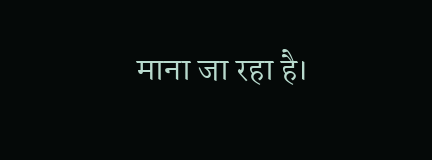माना जा रहा है।